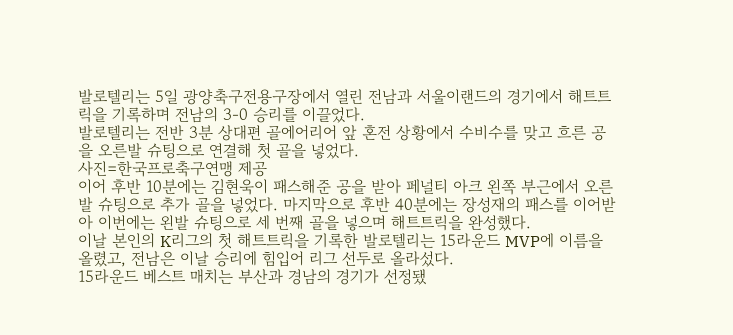발로텔리는 5일 광양축구전용구장에서 열린 전남과 서울이랜드의 경기에서 해트트릭을 기록하며 전남의 3-0 승리를 이끌었다.
발로텔리는 전반 3분 상대편 골에어리어 앞 혼전 상황에서 수비수를 맞고 흐른 공을 오른발 슈팅으로 연결해 첫 골을 넣었다.
사진=한국프로축구연맹 제공
이어 후반 10분에는 김현욱이 패스해준 공을 받아 페널티 아크 왼쪽 부근에서 오른발 슈팅으로 추가 골을 넣었다. 마지막으로 후반 40분에는 장성재의 패스를 이어받아 이번에는 왼발 슈팅으로 세 번째 골을 넣으며 해트트릭을 완성했다.
이날 본인의 K리그의 첫 해트트릭을 기록한 발로텔리는 15라운드 MVP에 이름을 올렸고, 전남은 이날 승리에 힘입어 리그 선두로 올라섰다.
15라운드 베스트 매치는 부산과 경남의 경기가 선정됐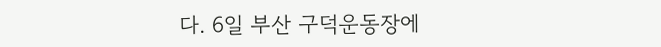다. 6일 부산 구덕운동장에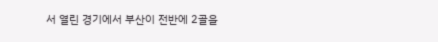서 열린 경기에서 부산이 전반에 2골을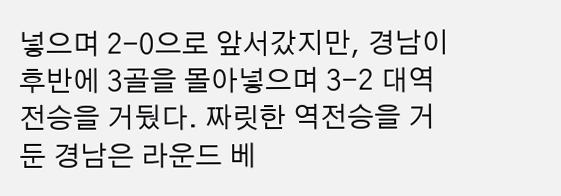넣으며 2-0으로 앞서갔지만, 경남이 후반에 3골을 몰아넣으며 3-2 대역전승을 거뒀다. 짜릿한 역전승을 거둔 경남은 라운드 베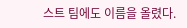스트 팀에도 이름을 올렸다.